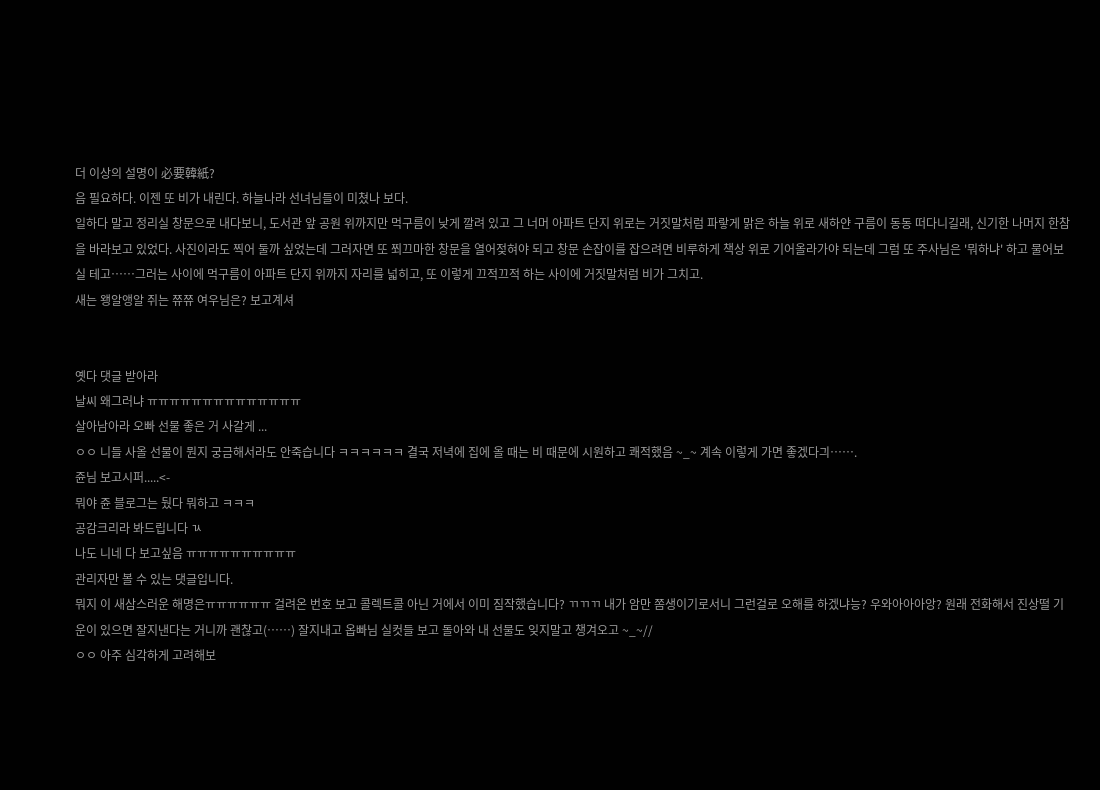더 이상의 설명이 必要韓紙?
음 필요하다. 이젠 또 비가 내린다. 하늘나라 선녀님들이 미쳤나 보다.
일하다 말고 정리실 창문으로 내다보니, 도서관 앞 공원 위까지만 먹구름이 낮게 깔려 있고 그 너머 아파트 단지 위로는 거짓말처럼 파랗게 맑은 하늘 위로 새하얀 구름이 동동 떠다니길래, 신기한 나머지 한참을 바라보고 있었다. 사진이라도 찍어 둘까 싶었는데 그러자면 또 쬐끄마한 창문을 열어젖혀야 되고 창문 손잡이를 잡으려면 비루하게 책상 위로 기어올라가야 되는데 그럼 또 주사님은 '뭐하냐' 하고 물어보실 테고……그러는 사이에 먹구름이 아파트 단지 위까지 자리를 넓히고, 또 이렇게 끄적끄적 하는 사이에 거짓말처럼 비가 그치고.
새는 왱알앵알 쥐는 쮸쮸 여우님은? 보고계셔


옛다 댓글 받아라
날씨 왜그러냐 ㅠㅠㅠㅠㅠㅠㅠㅠㅠㅠㅠㅠㅠㅠ
살아남아라 오빠 선물 좋은 거 사갈게 ...
ㅇㅇ 니들 사올 선물이 뭔지 궁금해서라도 안죽습니다 ㅋㅋㅋㅋㅋㅋ 결국 저녁에 집에 올 때는 비 때문에 시원하고 쾌적했음 ~_~ 계속 이렇게 가면 좋겠다긔…….
쥰님 보고시퍼.....<-
뭐야 쥰 블로그는 뒀다 뭐하고 ㅋㅋㅋ
공감크리라 봐드립니다 ㄳ
나도 니네 다 보고싶음 ㅠㅠㅠㅠㅠㅠㅠㅠㅠㅠ
관리자만 볼 수 있는 댓글입니다.
뭐지 이 새삼스러운 해명은ㅠㅠㅠㅠㅠㅠ 걸려온 번호 보고 콜렉트콜 아닌 거에서 이미 짐작했습니다? ㄲㄲㄲ 내가 암만 쫌생이기로서니 그런걸로 오해를 하겠냐능? 우와아아아앙? 원래 전화해서 진상떨 기운이 있으면 잘지낸다는 거니까 괜찮고(……) 잘지내고 옵빠님 실컷들 보고 돌아와 내 선물도 잊지말고 챙겨오고 ~_~//
ㅇㅇ 아주 심각하게 고려해보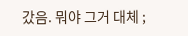갔음. 뭐야 그거 대체 ;